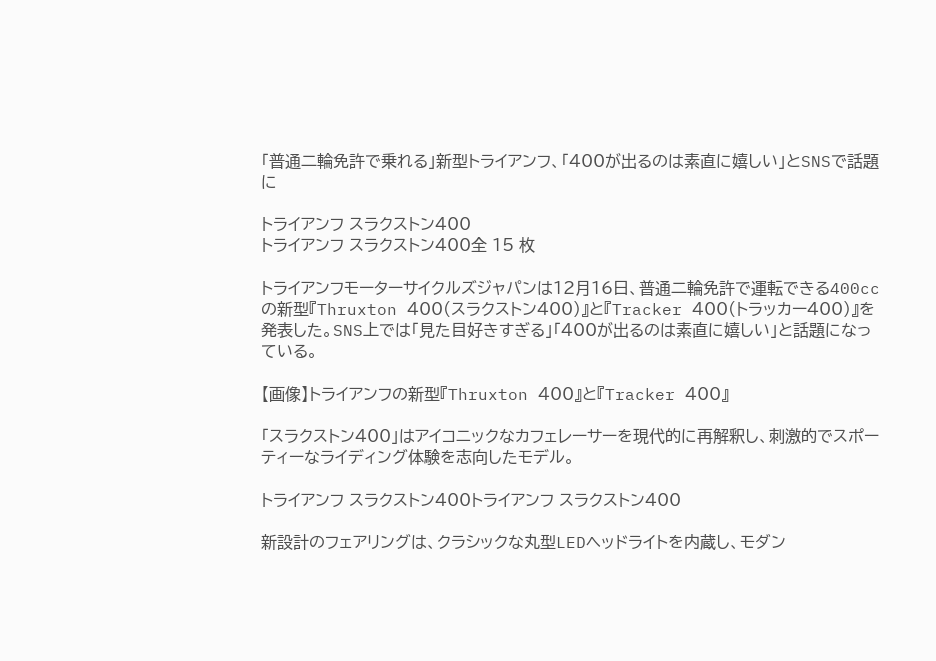「普通二輪免許で乗れる」新型トライアンフ、「400が出るのは素直に嬉しい」とSNSで話題に

トライアンフ スラクストン400
トライアンフ スラクストン400全 15 枚

トライアンフモーターサイクルズジャパンは12月16日、普通二輪免許で運転できる400ccの新型『Thruxton 400(スラクストン400)』と『Tracker 400(トラッカー400)』を発表した。SNS上では「見た目好きすぎる」「400が出るのは素直に嬉しい」と話題になっている。

【画像】トライアンフの新型『Thruxton 400』と『Tracker 400』

「スラクストン400」はアイコニックなカフェレーサーを現代的に再解釈し、刺激的でスポーティーなライディング体験を志向したモデル。

トライアンフ スラクストン400トライアンフ スラクストン400

新設計のフェアリングは、クラシックな丸型LEDヘッドライトを内蔵し、モダン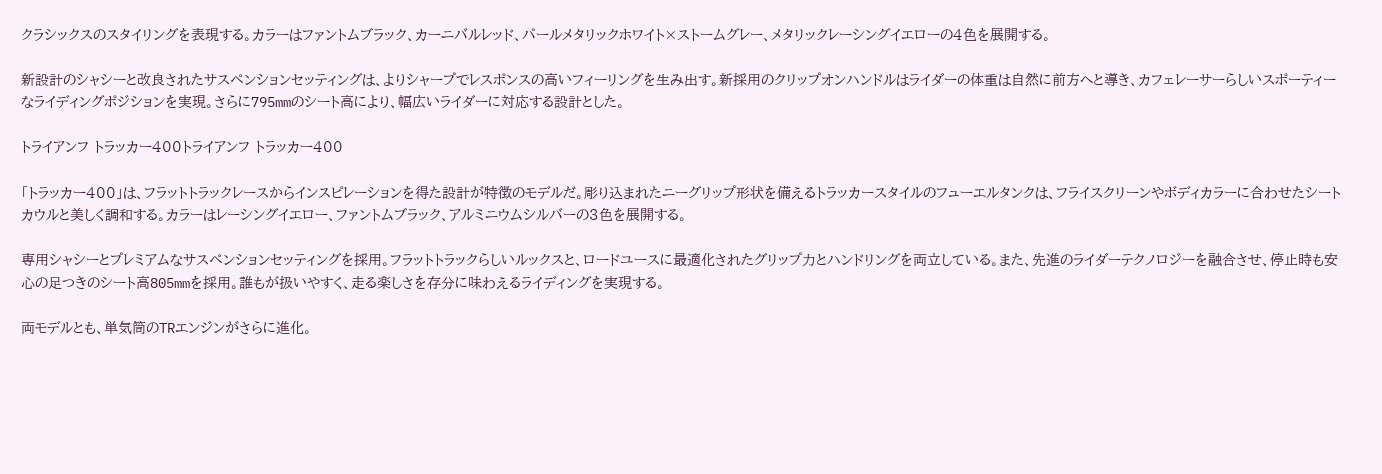クラシックスのスタイリングを表現する。カラーはファントムブラック、カーニバルレッド、パールメタリックホワイト×ストームグレー、メタリックレーシングイエローの4色を展開する。

新設計のシャシーと改良されたサスペンションセッティングは、よりシャープでレスポンスの高いフィーリングを生み出す。新採用のクリップオンハンドルはライダーの体重は自然に前方へと導き、カフェレーサーらしいスポーティーなライディングポジションを実現。さらに795mmのシート高により、幅広いライダーに対応する設計とした。

トライアンフ トラッカー400トライアンフ トラッカー400

「トラッカー400」は、フラットトラックレースからインスピレーションを得た設計が特徴のモデルだ。彫り込まれたニーグリップ形状を備えるトラッカースタイルのフューエルタンクは、フライスクリーンやボディカラーに合わせたシートカウルと美しく調和する。カラーはレーシングイエロー、ファントムブラック、アルミニウムシルバーの3色を展開する。

専用シャシーとプレミアムなサスペンションセッティングを採用。フラットトラックらしいルックスと、ロードユースに最適化されたグリップ力とハンドリングを両立している。また、先進のライダーテクノロジーを融合させ、停止時も安心の足つきのシート高805mmを採用。誰もが扱いやすく、走る楽しさを存分に味わえるライディングを実現する。

両モデルとも、単気筒のTRエンジンがさらに進化。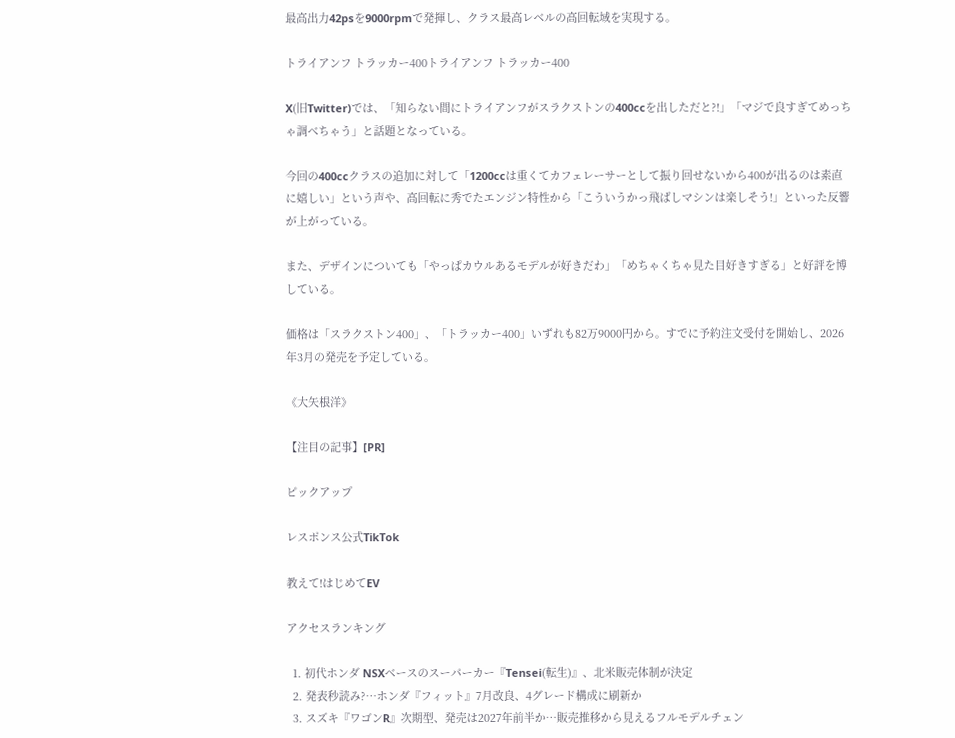最高出力42psを9000rpmで発揮し、クラス最高レベルの高回転域を実現する。

トライアンフ トラッカー400トライアンフ トラッカー400

X(旧Twitter)では、「知らない間にトライアンフがスラクストンの400ccを出しただと?!」「マジで良すぎてめっちゃ調べちゃう」と話題となっている。

今回の400ccクラスの追加に対して「1200ccは重くてカフェレーサーとして振り回せないから400が出るのは素直に嬉しい」という声や、高回転に秀でたエンジン特性から「こういうかっ飛ばしマシンは楽しそう!」といった反響が上がっている。

また、デザインについても「やっぱカウルあるモデルが好きだわ」「めちゃくちゃ見た目好きすぎる」と好評を博している。

価格は「スラクストン400」、「トラッカー400」いずれも82万9000円から。すでに予約注文受付を開始し、2026年3月の発売を予定している。

《大矢根洋》

【注目の記事】[PR]

ピックアップ

レスポンス公式TikTok

教えて!はじめてEV

アクセスランキング

  1. 初代ホンダ NSXベースのスーパーカー『Tensei(転生)』、北米販売体制が決定
  2. 発表秒読み?…ホンダ『フィット』7月改良、4グレード構成に刷新か
  3. スズキ『ワゴンR』次期型、発売は2027年前半か…販売推移から見えるフルモデルチェン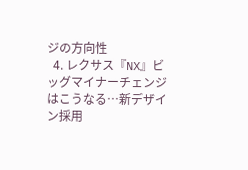ジの方向性
  4. レクサス『NX』ビッグマイナーチェンジはこうなる…新デザイン採用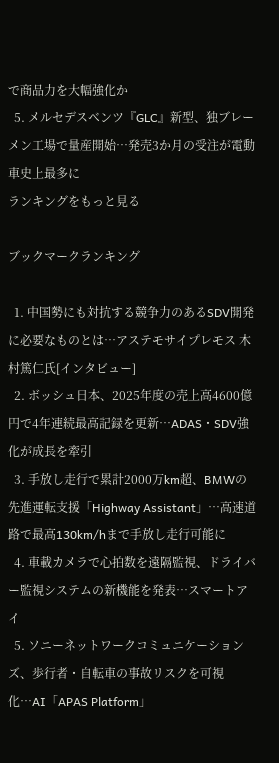で商品力を大幅強化か
  5. メルセデスベンツ『GLC』新型、独ブレーメン工場で量産開始…発売3か月の受注が電動車史上最多に
ランキングをもっと見る

ブックマークランキング

  1. 中国勢にも対抗する競争力のあるSDV開発に必要なものとは…アステモサイプレモス 木村篤仁氏[インタビュー]
  2. ボッシュ日本、2025年度の売上高4600億円で4年連続最高記録を更新…ADAS・SDV強化が成長を牽引
  3. 手放し走行で累計2000万km超、BMWの先進運転支援「Highway Assistant」…高速道路で最高130km/hまで手放し走行可能に
  4. 車載カメラで心拍数を遠隔監視、ドライバー監視システムの新機能を発表…スマートアイ
  5. ソニーネットワークコミュニケーションズ、歩行者・自転車の事故リスクを可視化…AI「APAS Platform」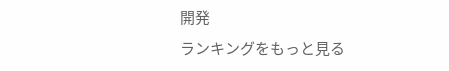開発
ランキングをもっと見る